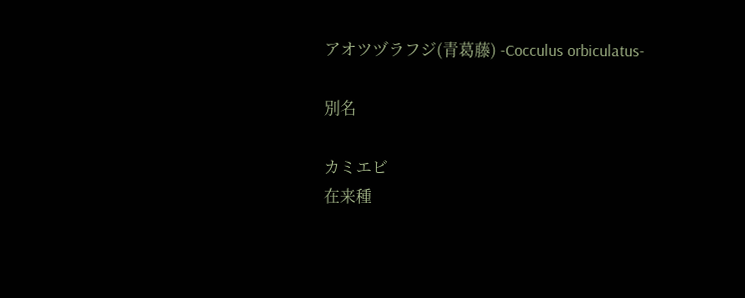アオツヅラフジ(青葛藤) -Cocculus orbiculatus-

別名

カミエビ
在来種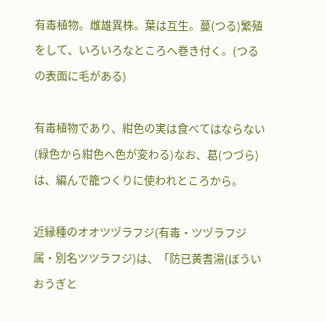有毒植物。雌雄異株。葉は互生。蔓(つる)繁殖をして、いろいろなところへ巻き付く。(つるの表面に毛がある)

有毒植物であり、紺色の実は食べてはならない(緑色から紺色へ色が変わる)なお、葛(つづら)は、編んで籠つくりに使われところから。

近縁種のオオツヅラフジ(有毒・ツヅラフジ属・別名ツツラフジ)は、「防已黄耆湯(ぼういおうぎと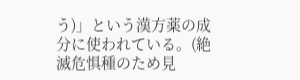う)」という漢方薬の成分に使われている。(絶滅危惧種のため見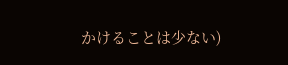かけることは少ない)